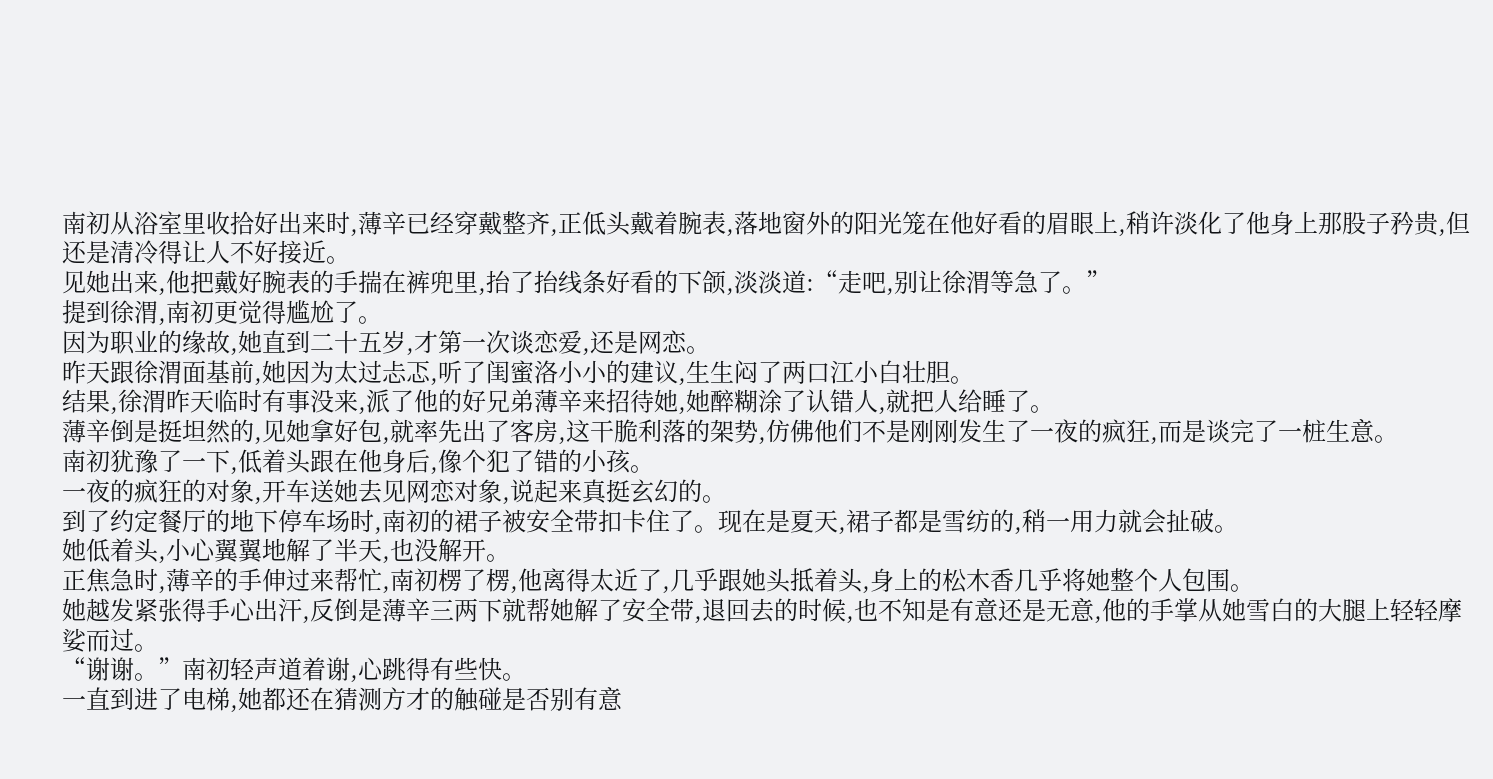南初从浴室里收拾好出来时,薄辛已经穿戴整齐,正低头戴着腕表,落地窗外的阳光笼在他好看的眉眼上,稍许淡化了他身上那股子矜贵,但还是清冷得让人不好接近。
见她出来,他把戴好腕表的手揣在裤兜里,抬了抬线条好看的下颌,淡淡道:“走吧,别让徐渭等急了。”
提到徐渭,南初更觉得尴尬了。
因为职业的缘故,她直到二十五岁,才第一次谈恋爱,还是网恋。
昨天跟徐渭面基前,她因为太过忐忑,听了闺蜜洛小小的建议,生生闷了两口江小白壮胆。
结果,徐渭昨天临时有事没来,派了他的好兄弟薄辛来招待她,她醉糊涂了认错人,就把人给睡了。
薄辛倒是挺坦然的,见她拿好包,就率先出了客房,这干脆利落的架势,仿佛他们不是刚刚发生了一夜的疯狂,而是谈完了一桩生意。
南初犹豫了一下,低着头跟在他身后,像个犯了错的小孩。
一夜的疯狂的对象,开车送她去见网恋对象,说起来真挺玄幻的。
到了约定餐厅的地下停车场时,南初的裙子被安全带扣卡住了。现在是夏天,裙子都是雪纺的,稍一用力就会扯破。
她低着头,小心翼翼地解了半天,也没解开。
正焦急时,薄辛的手伸过来帮忙,南初楞了楞,他离得太近了,几乎跟她头抵着头,身上的松木香几乎将她整个人包围。
她越发紧张得手心出汗,反倒是薄辛三两下就帮她解了安全带,退回去的时候,也不知是有意还是无意,他的手掌从她雪白的大腿上轻轻摩娑而过。
“谢谢。”南初轻声道着谢,心跳得有些快。
一直到进了电梯,她都还在猜测方才的触碰是否别有意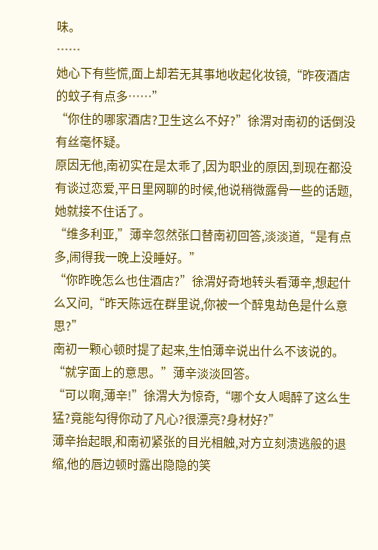味。
……
她心下有些慌,面上却若无其事地收起化妆镜,“昨夜酒店的蚊子有点多……”
“你住的哪家酒店?卫生这么不好?”徐渭对南初的话倒没有丝毫怀疑。
原因无他,南初实在是太乖了,因为职业的原因,到现在都没有谈过恋爱,平日里网聊的时候,他说稍微露骨一些的话题,她就接不住话了。
“维多利亚,”薄辛忽然张口替南初回答,淡淡道,“是有点多,闹得我一晚上没睡好。”
“你昨晚怎么也住酒店?”徐渭好奇地转头看薄辛,想起什么又问,“昨天陈远在群里说,你被一个醉鬼劫色是什么意思?”
南初一颗心顿时提了起来,生怕薄辛说出什么不该说的。
“就字面上的意思。”薄辛淡淡回答。
“可以啊,薄辛!”徐渭大为惊奇,“哪个女人喝醉了这么生猛?竟能勾得你动了凡心?很漂亮?身材好?”
薄辛抬起眼,和南初紧张的目光相触,对方立刻溃逃般的退缩,他的唇边顿时露出隐隐的笑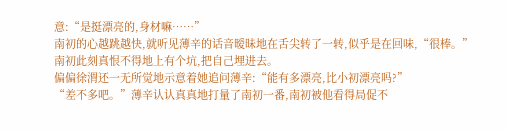意:“是挺漂亮的,身材嘛……”
南初的心越跳越快,就听见薄辛的话音暧昧地在舌尖转了一转,似乎是在回味,“很棒。”
南初此刻真恨不得地上有个坑,把自己埋进去。
偏偏徐渭还一无所觉地示意着她追问薄辛:“能有多漂亮,比小初漂亮吗?”
“差不多吧。”薄辛认认真真地打量了南初一番,南初被他看得局促不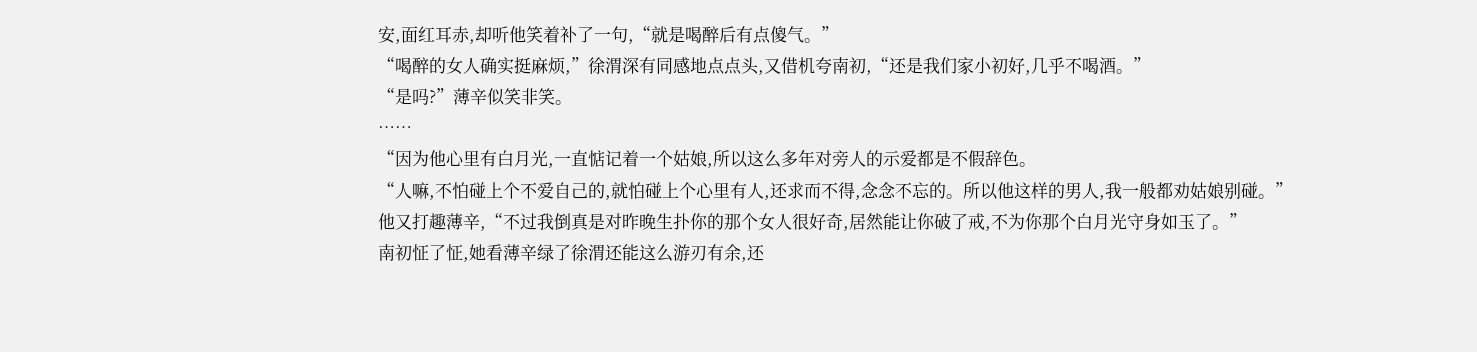安,面红耳赤,却听他笑着补了一句,“就是喝醉后有点傻气。”
“喝醉的女人确实挺麻烦,”徐渭深有同感地点点头,又借机夸南初,“还是我们家小初好,几乎不喝酒。”
“是吗?”薄辛似笑非笑。
……
“因为他心里有白月光,一直惦记着一个姑娘,所以这么多年对旁人的示爱都是不假辞色。
“人嘛,不怕碰上个不爱自己的,就怕碰上个心里有人,还求而不得,念念不忘的。所以他这样的男人,我一般都劝姑娘别碰。”
他又打趣薄辛,“不过我倒真是对昨晚生扑你的那个女人很好奇,居然能让你破了戒,不为你那个白月光守身如玉了。”
南初怔了怔,她看薄辛绿了徐渭还能这么游刃有余,还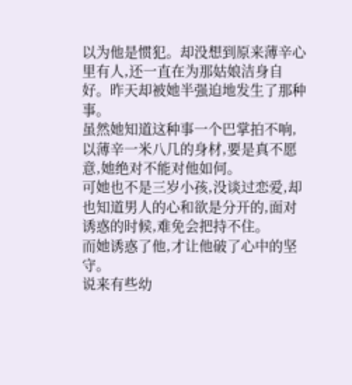以为他是惯犯。却没想到原来薄辛心里有人,还一直在为那姑娘洁身自好。昨天却被她半强迫地发生了那种事。
虽然她知道这种事一个巴掌拍不响,以薄辛一米八几的身材,要是真不愿意,她绝对不能对他如何。
可她也不是三岁小孩,没谈过恋爱,却也知道男人的心和欲是分开的,面对诱惑的时候,难免会把持不住。
而她诱惑了他,才让他破了心中的坚守。
说来有些幼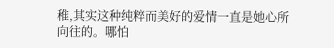稚,其实这种纯粹而美好的爱情一直是她心所向往的。哪怕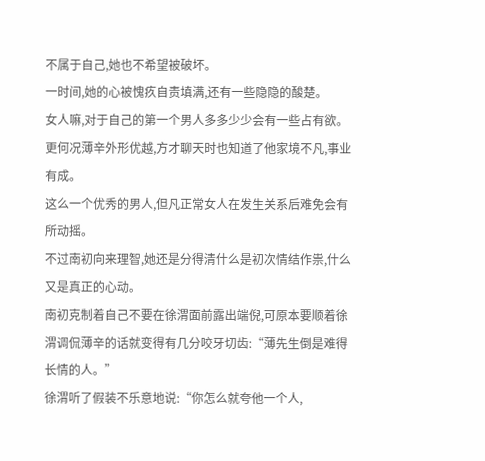不属于自己,她也不希望被破坏。
一时间,她的心被愧疚自责填满,还有一些隐隐的酸楚。
女人嘛,对于自己的第一个男人多多少少会有一些占有欲。
更何况薄辛外形优越,方才聊天时也知道了他家境不凡,事业有成。
这么一个优秀的男人,但凡正常女人在发生关系后难免会有所动摇。
不过南初向来理智,她还是分得清什么是初次情结作祟,什么又是真正的心动。
南初克制着自己不要在徐渭面前露出端倪,可原本要顺着徐渭调侃薄辛的话就变得有几分咬牙切齿:“薄先生倒是难得长情的人。”
徐渭听了假装不乐意地说:“你怎么就夸他一个人,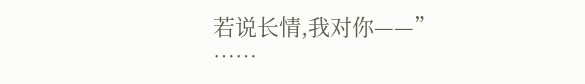若说长情,我对你——”
……